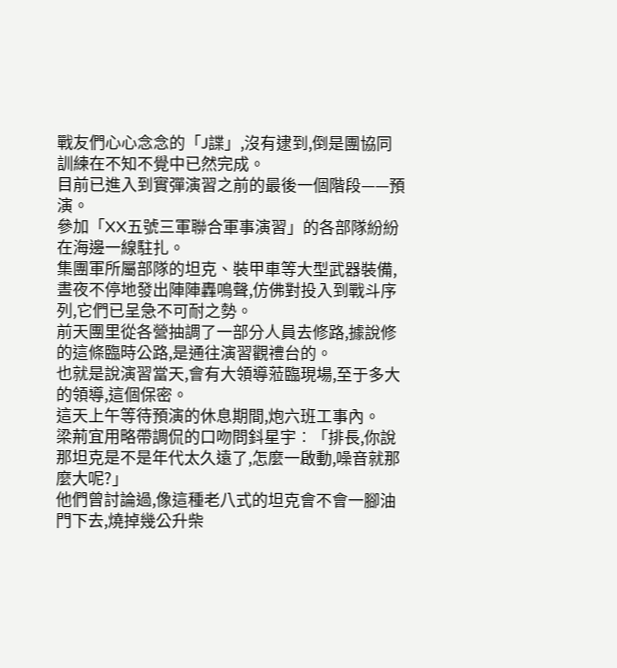戰友們心心念念的「J諜」,沒有逮到,倒是團協同訓練在不知不覺中已然完成。
目前已進入到實彈演習之前的最後一個階段——預演。
參加「XX五號三軍聯合軍事演習」的各部隊紛紛在海邊一線駐扎。
集團軍所屬部隊的坦克、裝甲車等大型武器裝備,晝夜不停地發出陣陣轟鳴聲,仿佛對投入到戰斗序列,它們已呈急不可耐之勢。
前天團里從各營抽調了一部分人員去修路,據說修的這條臨時公路,是通往演習觀禮台的。
也就是說演習當天,會有大領導蒞臨現場,至于多大的領導,這個保密。
這天上午等待預演的休息期間,炮六班工事內。
梁荊宜用略帶調侃的口吻問鈄星宇︰「排長,你說那坦克是不是年代太久遠了,怎麼一啟動,噪音就那麼大呢?」
他們曾討論過,像這種老八式的坦克會不會一腳油門下去,燒掉幾公升柴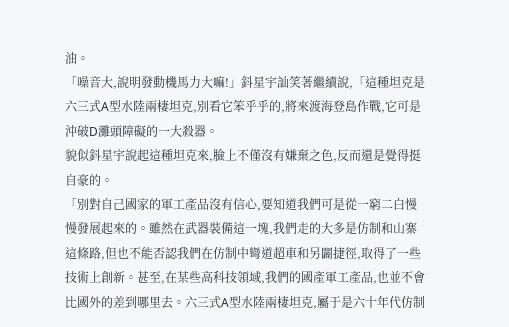油。
「噪音大,說明發動機馬力大嘛!」鈄星宇訕笑著繼續說,「這種坦克是六三式A型水陸兩棲坦克,別看它笨乎乎的,將來渡海登島作戰,它可是沖破D灘頭障礙的一大殺器。
貌似鈄星宇說起這種坦克來,臉上不僅沒有嫌棄之色,反而還是覺得挺自豪的。
「別對自己國家的軍工產品沒有信心,要知道我們可是從一窮二白慢慢發展起來的。雖然在武器裝備這一塊,我們走的大多是仿制和山寨這條路,但也不能否認我們在仿制中彎道超車和另闢捷徑,取得了一些技術上創新。甚至,在某些高科技領域,我們的國產軍工產品,也並不會比國外的差到哪里去。六三式A型水陸兩棲坦克,屬于是六十年代仿制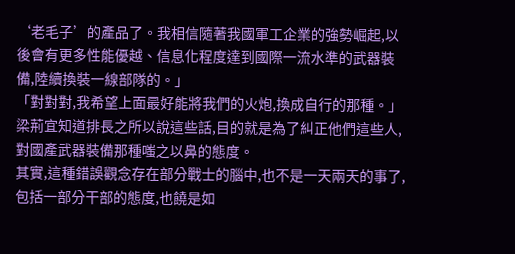‘老毛子’的產品了。我相信隨著我國軍工企業的強勢崛起,以後會有更多性能優越、信息化程度達到國際一流水準的武器裝備,陸續換裝一線部隊的。」
「對對對,我希望上面最好能將我們的火炮,換成自行的那種。」梁荊宜知道排長之所以說這些話,目的就是為了糾正他們這些人,對國產武器裝備那種嗤之以鼻的態度。
其實,這種錯誤觀念存在部分戰士的腦中,也不是一天兩天的事了,包括一部分干部的態度,也饒是如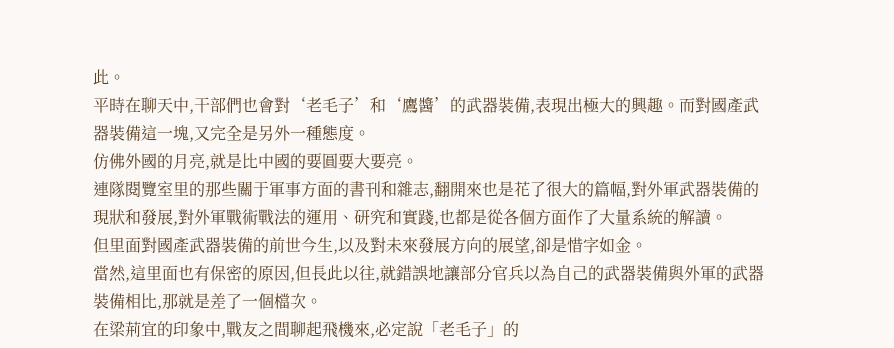此。
平時在聊天中,干部們也會對‘老毛子’和‘鷹醬’的武器裝備,表現出極大的興趣。而對國產武器裝備這一塊,又完全是另外一種態度。
仿佛外國的月亮,就是比中國的要圓要大要亮。
連隊閱覽室里的那些關于軍事方面的書刊和雜志,翻開來也是花了很大的篇幅,對外軍武器裝備的現狀和發展,對外軍戰術戰法的運用、研究和實踐,也都是從各個方面作了大量系統的解讀。
但里面對國產武器裝備的前世今生,以及對未來發展方向的展望,卻是惜字如金。
當然,這里面也有保密的原因,但長此以往,就錯誤地讓部分官兵以為自己的武器裝備與外軍的武器裝備相比,那就是差了一個檔次。
在梁荊宜的印象中,戰友之間聊起飛機來,必定說「老毛子」的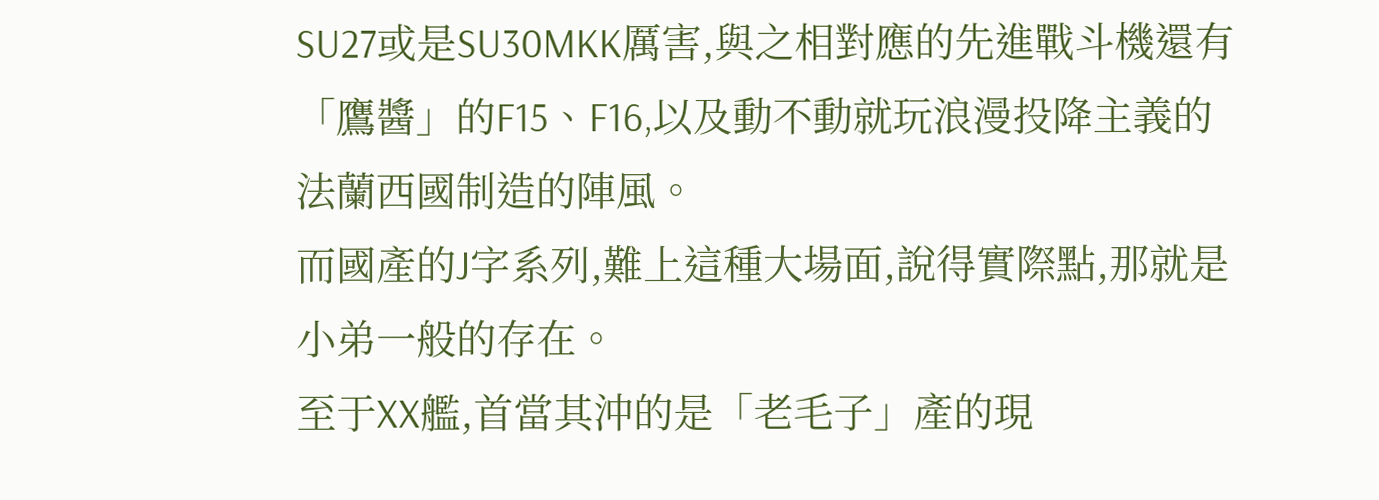SU27或是SU30MKK厲害,與之相對應的先進戰斗機還有「鷹醬」的F15、F16,以及動不動就玩浪漫投降主義的法蘭西國制造的陣風。
而國產的J字系列,難上這種大場面,說得實際點,那就是小弟一般的存在。
至于XX艦,首當其沖的是「老毛子」產的現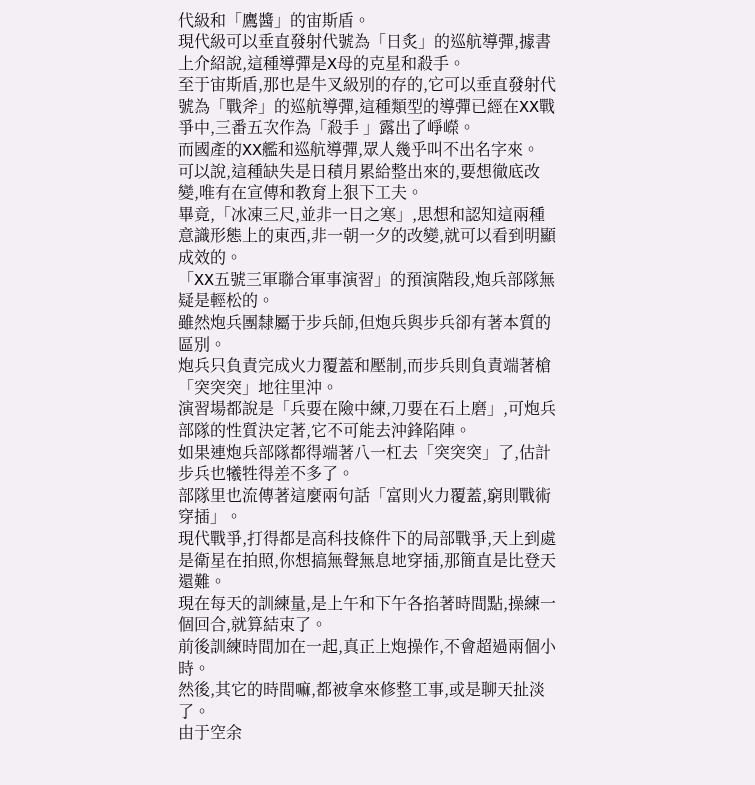代級和「鷹醬」的宙斯盾。
現代級可以垂直發射代號為「日炙」的巡航導彈,據書上介紹說,這種導彈是X母的克星和殺手。
至于宙斯盾,那也是牛叉級別的存的,它可以垂直發射代號為「戰斧」的巡航導彈,這種類型的導彈已經在XX戰爭中,三番五次作為「殺手 」露出了崢嶸。
而國產的XX艦和巡航導彈,眾人幾乎叫不出名字來。
可以說,這種缺失是日積月累給整出來的,要想徹底改變,唯有在宣傳和教育上狠下工夫。
畢竟,「冰凍三尺,並非一日之寒」,思想和認知這兩種意識形態上的東西,非一朝一夕的改變,就可以看到明顯成效的。
「XX五號三軍聯合軍事演習」的預演階段,炮兵部隊無疑是輕松的。
雖然炮兵團隸屬于步兵師,但炮兵與步兵卻有著本質的區別。
炮兵只負責完成火力覆蓋和壓制,而步兵則負責端著槍「突突突」地往里沖。
演習場都說是「兵要在險中練,刀要在石上磨」,可炮兵部隊的性質決定著,它不可能去沖鋒陷陣。
如果連炮兵部隊都得端著八一杠去「突突突」了,估計步兵也犧牲得差不多了。
部隊里也流傳著這麼兩句話「富則火力覆蓋,窮則戰術穿插」。
現代戰爭,打得都是高科技條件下的局部戰爭,天上到處是衛星在拍照,你想搞無聲無息地穿插,那簡直是比登天還難。
現在每天的訓練量,是上午和下午各掐著時間點,操練一個回合,就算結束了。
前後訓練時間加在一起,真正上炮操作,不會超過兩個小時。
然後,其它的時間嘛,都被拿來修整工事,或是聊天扯淡了。
由于空余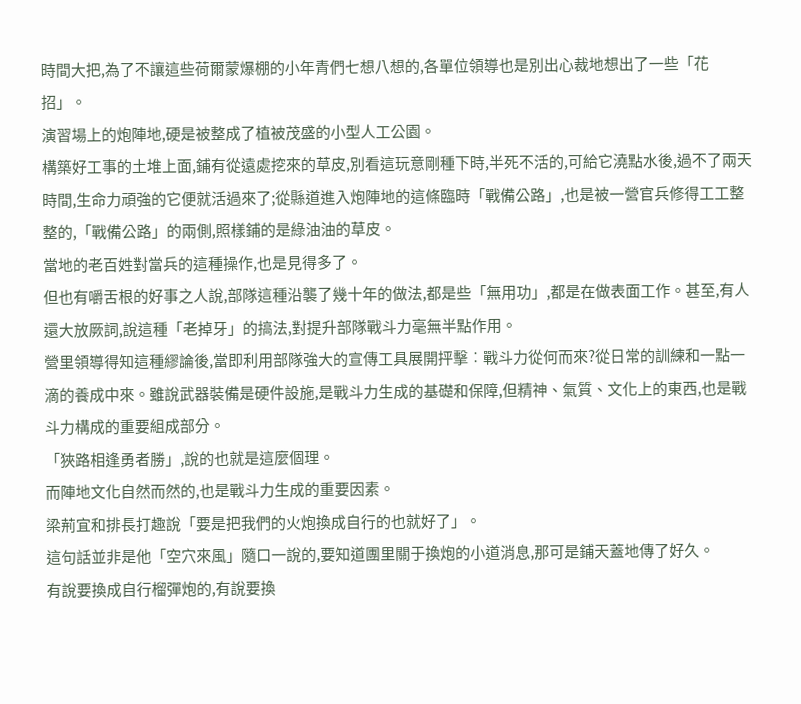時間大把,為了不讓這些荷爾蒙爆棚的小年青們七想八想的,各單位領導也是別出心裁地想出了一些「花招」。
演習場上的炮陣地,硬是被整成了植被茂盛的小型人工公園。
構築好工事的土堆上面,鋪有從遠處挖來的草皮,別看這玩意剛種下時,半死不活的,可給它澆點水後,過不了兩天時間,生命力頑強的它便就活過來了;從縣道進入炮陣地的這條臨時「戰備公路」,也是被一營官兵修得工工整整的,「戰備公路」的兩側,照樣鋪的是綠油油的草皮。
當地的老百姓對當兵的這種操作,也是見得多了。
但也有嚼舌根的好事之人說,部隊這種沿襲了幾十年的做法,都是些「無用功」,都是在做表面工作。甚至,有人還大放厥詞,說這種「老掉牙」的搞法,對提升部隊戰斗力毫無半點作用。
營里領導得知這種繆論後,當即利用部隊強大的宣傳工具展開抨擊︰戰斗力從何而來?從日常的訓練和一點一滴的養成中來。雖說武器裝備是硬件設施,是戰斗力生成的基礎和保障,但精神、氣質、文化上的東西,也是戰斗力構成的重要組成部分。
「狹路相逢勇者勝」,說的也就是這麼個理。
而陣地文化自然而然的,也是戰斗力生成的重要因素。
梁荊宜和排長打趣說「要是把我們的火炮換成自行的也就好了」。
這句話並非是他「空穴來風」隨口一說的,要知道團里關于換炮的小道消息,那可是鋪天蓋地傳了好久。
有說要換成自行榴彈炮的,有說要換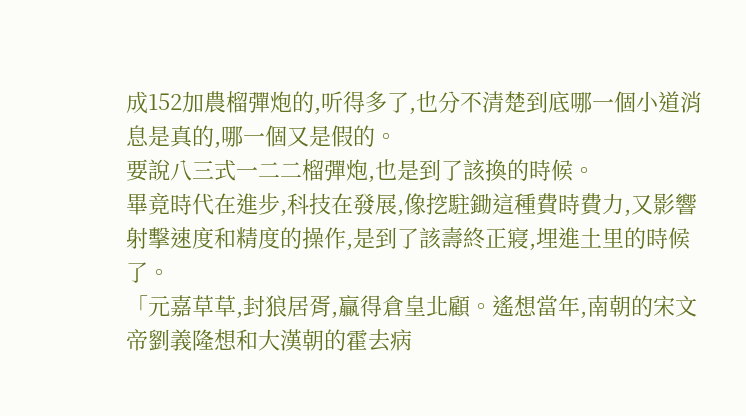成152加農榴彈炮的,听得多了,也分不清楚到底哪一個小道消息是真的,哪一個又是假的。
要說八三式一二二榴彈炮,也是到了該換的時候。
畢竟時代在進步,科技在發展,像挖駐鋤這種費時費力,又影響射擊速度和精度的操作,是到了該壽終正寢,埋進土里的時候了。
「元嘉草草,封狼居胥,贏得倉皇北顧。遙想當年,南朝的宋文帝劉義隆想和大漢朝的霍去病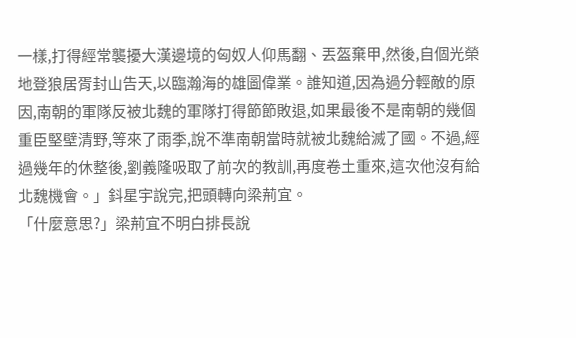一樣,打得經常襲擾大漢邊境的匈奴人仰馬翻、丟盔棄甲,然後,自個光榮地登狼居胥封山告天,以臨瀚海的雄圖偉業。誰知道,因為過分輕敵的原因,南朝的軍隊反被北魏的軍隊打得節節敗退,如果最後不是南朝的幾個重臣堅壁清野,等來了雨季,說不準南朝當時就被北魏給滅了國。不過,經過幾年的休整後,劉義隆吸取了前次的教訓,再度卷土重來,這次他沒有給北魏機會。」鈄星宇說完,把頭轉向梁荊宜。
「什麼意思?」梁荊宜不明白排長說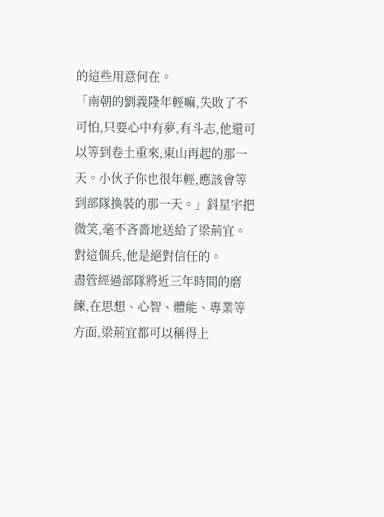的這些用意何在。
「南朝的劉義隆年輕嘛,失敗了不可怕,只要心中有夢,有斗志,他還可以等到卷土重來,東山再起的那一天。小伙子你也很年輕,應該會等到部隊換裝的那一天。」鈄星宇把微笑,毫不吝嗇地送給了梁荊宜。
對這個兵,他是絕對信任的。
盡管經過部隊將近三年時間的磨練,在思想、心智、體能、專業等方面,梁荊宜都可以稱得上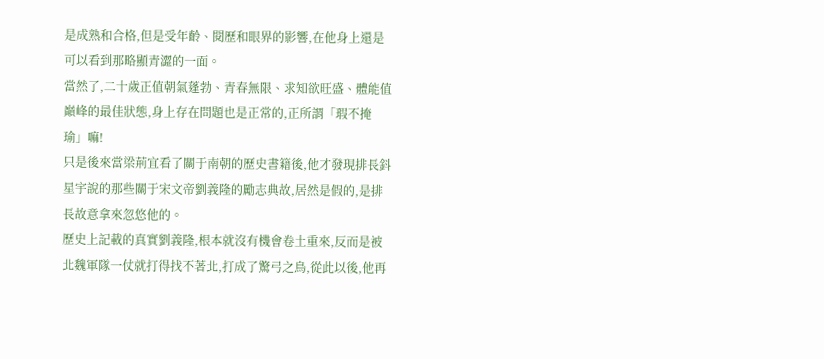是成熟和合格,但是受年齡、閱歷和眼界的影響,在他身上還是可以看到那略顯青澀的一面。
當然了,二十歲正值朝氣蓬勃、青春無限、求知欲旺盛、體能值巔峰的最佳狀態,身上存在問題也是正常的,正所謂「瑕不掩瑜」嘛!
只是後來當梁荊宜看了關于南朝的歷史書籍後,他才發現排長鈄星宇說的那些關于宋文帝劉義隆的勵志典故,居然是假的,是排長故意拿來忽悠他的。
歷史上記載的真實劉義隆,根本就沒有機會卷土重來,反而是被北魏軍隊一仗就打得找不著北,打成了驚弓之鳥,從此以後,他再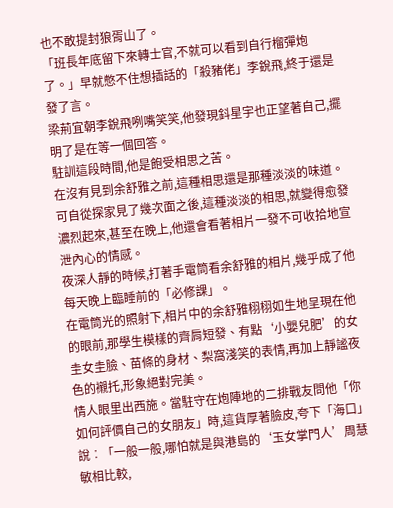也不敢提封狼胥山了。
「班長年底留下來轉士官,不就可以看到自行榴彈炮了。」早就憋不住想插話的「殺豬佬」李銳飛,終于還是發了言。
梁荊宜朝李銳飛咧嘴笑笑,他發現鈄星宇也正望著自己,擺明了是在等一個回答。
駐訓這段時間,他是飽受相思之苦。
在沒有見到余舒雅之前,這種相思還是那種淡淡的味道。
可自從探家見了幾次面之後,這種淡淡的相思,就變得愈發濃烈起來,甚至在晚上,他還會看著相片一發不可收拾地宣泄內心的情感。
夜深人靜的時候,打著手電筒看余舒雅的相片,幾乎成了他每天晚上臨睡前的「必修課」。
在電筒光的照射下,相片中的余舒雅栩栩如生地呈現在他的眼前,那學生模樣的齊肩短發、有點‘小嬰兒肥’的女圭女圭臉、苗條的身材、梨窩淺笑的表情,再加上靜謐夜色的襯托,形象絕對完美。
情人眼里出西施。當駐守在炮陣地的二排戰友問他「你如何評價自己的女朋友」時,這貨厚著臉皮,夸下「海口」說︰「一般一般,哪怕就是與港島的‘玉女掌門人’周慧敏相比較,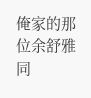俺家的那位余舒雅同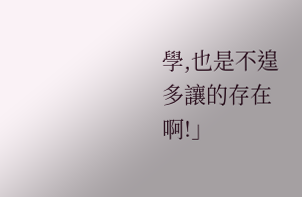學,也是不遑多讓的存在啊!」